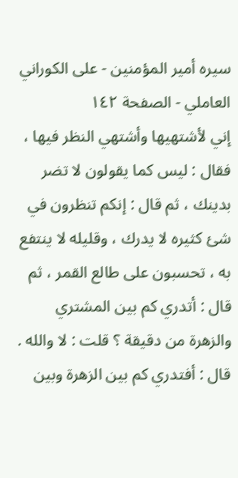سيره أمير المؤمنين - على الكوراني العاملي - الصفحة ١٤٢
إني لأشتهيها وأشتهي النظر فيها ، فقال : ليس كما يقولون لا تضر بدينك ، ثم قال : إنكم تنظرون في شئ كثيره لا يدرك ، وقليله لا ينتفع به ، تحسبون على طالع القمر ، ثم قال : أتدري كم بين المشتري والزهرة من دقيقة ؟ قلت : لا والله . قال : أفتدري كم بين الزهرة وبين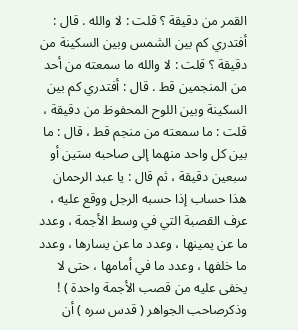القمر من دقيقة ؟ قلت : لا والله . قال : أفتدري كم بين الشمس وبين السكينة من دقيقة ؟ قلت : لا والله ما سمعته من أحد من المنجمين قط . قال : أفتدري كم بين السكينة وبين اللوح المحفوظ من دقيقة ، قلت : ما سمعته من منجم قط ، قال : ما بين كل واحد منهما إلى صاحبه ستين أو سبعين دقيقة ، ثم قال : يا عبد الرحمان هذا حساب إذا حسبه الرجل ووقع عليه ، عرف القصبة التي في وسط الأجمة ، وعدد ما عن يمينها ، وعدد ما عن يسارها ، وعدد ما خلفها ، وعدد ما في أمامها ، حتى لا يخفى عليه من قصب الأجمة واحدة ) !
وذكرصاحب الجواهر ( قدس سره ) أن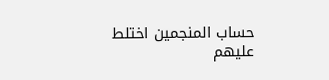حساب المنجمين اختلط عليهم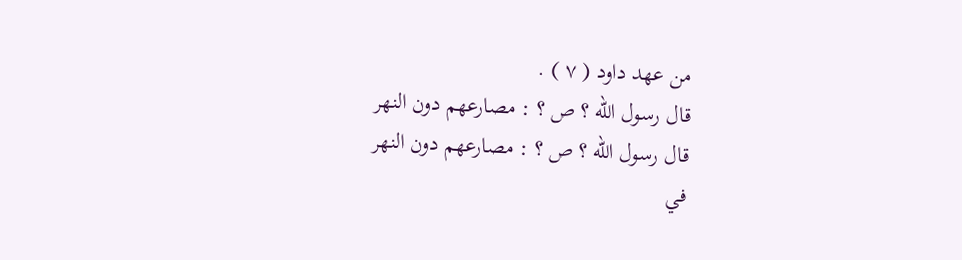من عهد داود ( ٧ ) .
قال رسول الله ؟ ص ؟ : مصارعهم دون النهر
قال رسول الله ؟ ص ؟ : مصارعهم دون النهر
في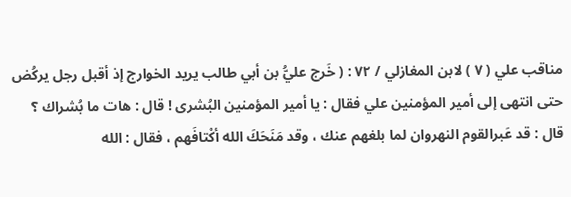مناقب علي ( ٧ ) لابن المغازلي / ٧٢ : ( خَرج عليُّ بن أبي طالب يريد الخوارج إذ أقبل رجل يركُض حتى انتهى إلى أمير المؤمنين علي فقال : يا أمير المؤمنين البُشرى ! قال : هات ما بُشراك ؟ قال : قد عَبرالقوم النهروان لما بلغهم عنك ، وقد مَنَحَكَ الله أكْتافَهم ، فقال : الله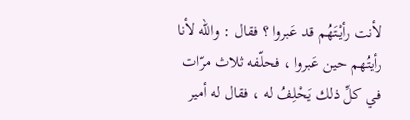لأنت رأيْتَهُم قد عَبروا ؟ فقال : والله لأنا رأيتُهم حين عَبروا ، فحلّفه ثلاث مرّات في كلِّ ذلك يَحْلِفُ له ، فقال له أمير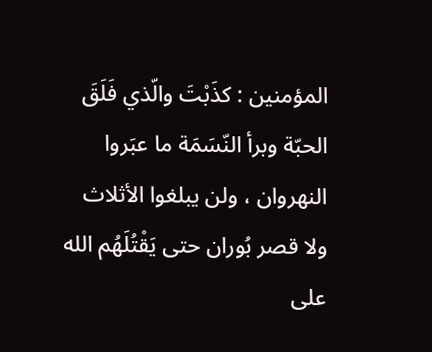المؤمنين : كذَبْتَ والّذي فَلَقَ الحبّة وبرأ النّسَمَة ما عبَروا النهروان ، ولن يبلغوا الأثلاث ولا قصر بُوران حتى يَقْتُلَهُم الله على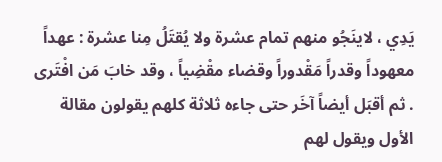يَدِي ، لاينَجُو منهم تمام عشرة ولا يُقتَلُ مِنا عشرة : عهداً معهوداً وقدراً مَقْدوراً وقضاء مقْضِياً ، وقد خابَ مَن افْتَرى . ثم أقبَل أيضاً آخَر حتى جاءه ثلاثة كلهم يقولون مقالة الأول ويقول لهم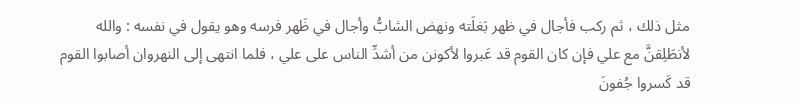مثل ذلك ، ثم ركب فأجال في ظهر بَغلَته ونهض الشابُّ وأجال في ظَهر فرسه وهو يقول في نفسه : والله لأنطَلِقنَّ مع علي فإن كان القوم قد عَبروا لأكونن من أشدِّ الناس على علي ، فلما انتهى إلى النهروان أصابوا القوم قد كَسروا جُفونَ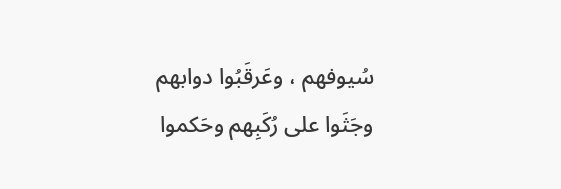سُيوفهم ، وعَرقَبُوا دوابهم وجَثَوا على رُكَبِهم وحَكموا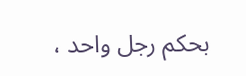بحكم رجل واحد ،